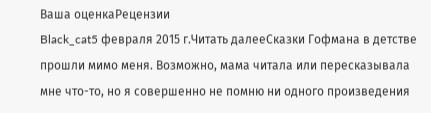Ваша оценкаРецензии
Black_cat5 февраля 2015 г.Читать далееСказки Гофмана в детстве прошли мимо меня. Возможно, мама читала или пересказывала мне что-то, но я совершенно не помню ни одного произведения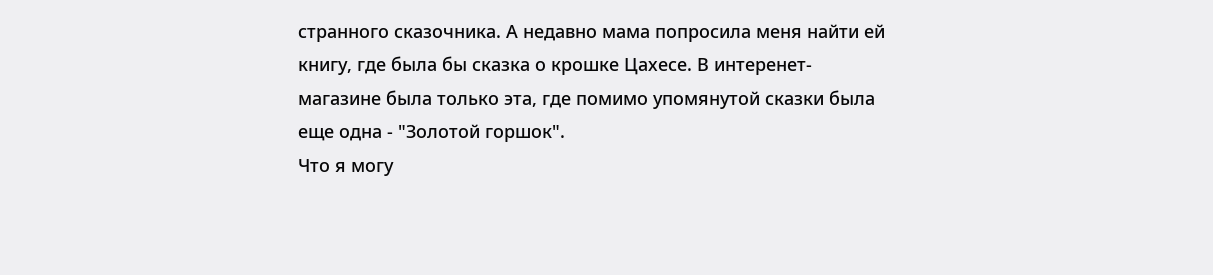странного сказочника. А недавно мама попросила меня найти ей книгу, где была бы сказка о крошке Цахесе. В интеренет-магазине была только эта, где помимо упомянутой сказки была еще одна - "Золотой горшок".
Что я могу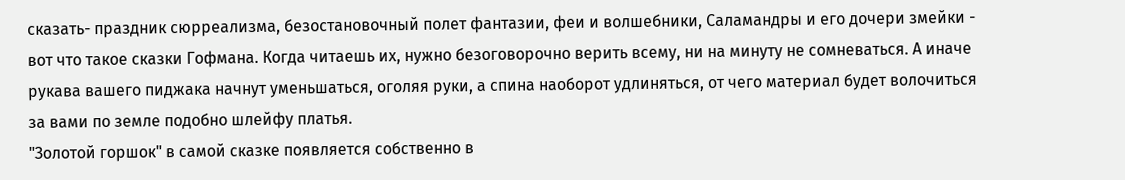сказать- праздник сюрреализма, безостановочный полет фантазии, феи и волшебники, Саламандры и его дочери змейки - вот что такое сказки Гофмана. Когда читаешь их, нужно безоговорочно верить всему, ни на минуту не сомневаться. А иначе рукава вашего пиджака начнут уменьшаться, оголяя руки, а спина наоборот удлиняться, от чего материал будет волочиться за вами по земле подобно шлейфу платья.
"Золотой горшок" в самой сказке появляется собственно в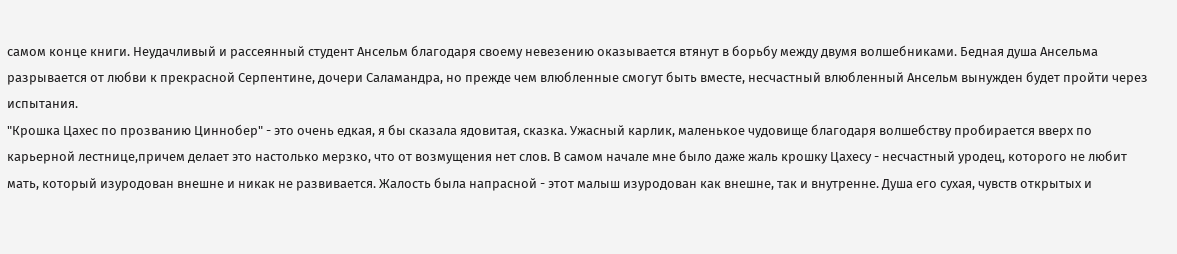самом конце книги. Неудачливый и рассеянный студент Ансельм благодаря своему невезению оказывается втянут в борьбу между двумя волшебниками. Бедная душа Ансельма разрывается от любви к прекрасной Серпентине, дочери Саламандра, но прежде чем влюбленные смогут быть вместе, несчастный влюбленный Ансельм вынужден будет пройти через испытания.
"Крошка Цахес по прозванию Циннобер" - это очень едкая, я бы сказала ядовитая, сказка. Ужасный карлик, маленькое чудовище благодаря волшебству пробирается вверх по карьерной лестнице,причем делает это настолько мерзко, что от возмущения нет слов. В самом начале мне было даже жаль крошку Цахесу - несчастный уродец, которого не любит мать, который изуродован внешне и никак не развивается. Жалость была напрасной - этот малыш изуродован как внешне, так и внутренне. Душа его сухая, чувств открытых и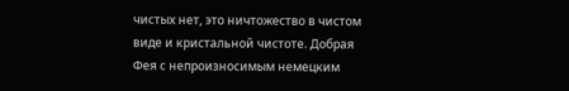чистых нет, это ничтожество в чистом виде и кристальной чистоте. Добрая Фея с непроизносимым немецким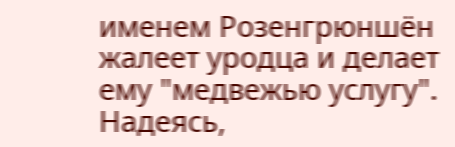именем Розенгрюншён жалеет уродца и делает ему "медвежью услугу". Надеясь,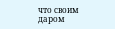что своим даром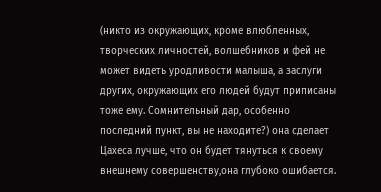(никто из окружающих, кроме влюбленных, творческих личностей, волшебников и фей не может видеть уродливости малыша, а заслуги других, окружающих его людей будут приписаны тоже ему. Сомнительный дар, особенно последний пункт, вы не находите?) она сделает Цахеса лучше, что он будет тянуться к своему внешнему совершенству,она глубоко ошибается.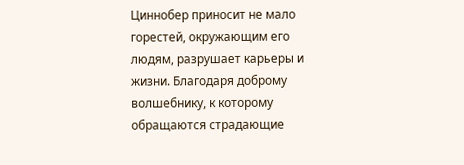Циннобер приносит не мало горестей, окружающим его людям, разрушает карьеры и жизни. Благодаря доброму волшебнику, к которому обращаются страдающие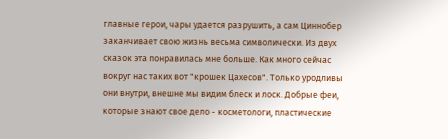главные герои, чары удается разрушить, а сам Циннобер заканчивает свою жизнь весьма символически. Из двух сказок эта понравилась мне больше. Как много сейчас вокруг нас таких вот "крошек Цахесов". Только уродливы они внутри, внешне мы видим блеск и лоск. Добрые феи, которые знают свое дело - косметологи, пластические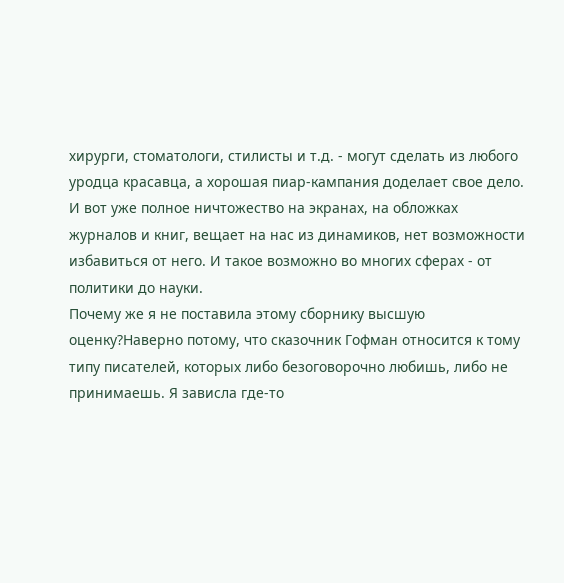хирурги, стоматологи, стилисты и т.д. - могут сделать из любого уродца красавца, а хорошая пиар-кампания доделает свое дело. И вот уже полное ничтожество на экранах, на обложках журналов и книг, вещает на нас из динамиков, нет возможности избавиться от него. И такое возможно во многих сферах - от политики до науки.
Почему же я не поставила этому сборнику высшую оценку?Наверно потому, что сказочник Гофман относится к тому типу писателей, которых либо безоговорочно любишь, либо не принимаешь. Я зависла где-то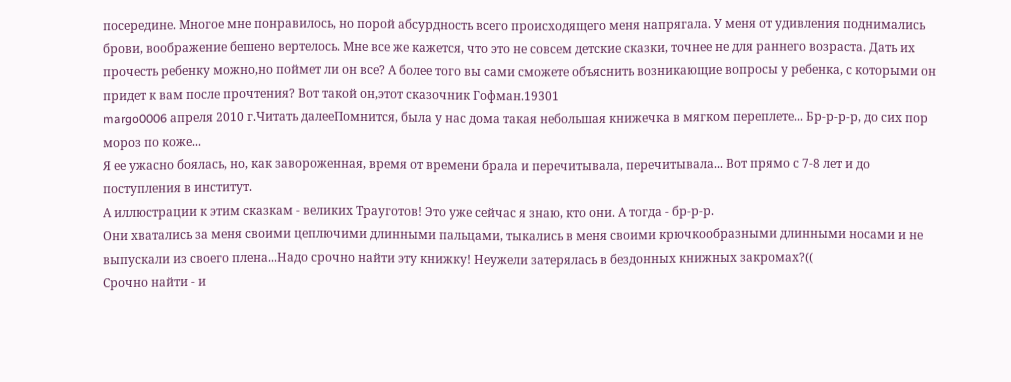посередине. Многое мне понравилось, но порой абсурдность всего происходящего меня напрягала. У меня от удивления поднимались брови, воображение бешено вертелось. Мне все же кажется, что это не совсем детские сказки, точнее не для раннего возраста. Дать их прочесть ребенку можно,но поймет ли он все? А более того вы сами сможете объяснить возникающие вопросы у ребенка, с которыми он придет к вам после прочтения? Вот такой он,этот сказочник Гофман.19301
margo0006 апреля 2010 г.Читать далееПомнится, была у нас дома такая небольшая книжечка в мягком переплете... Бр-р-р-р, до сих пор мороз по коже...
Я ее ужасно боялась, но, как завороженная, время от времени брала и перечитывала, перечитывала... Вот прямо с 7-8 лет и до поступления в институт.
А иллюстрации к этим сказкам - великих Трауготов! Это уже сейчас я знаю, кто они. А тогда - бр-р-р.
Они хватались за меня своими цеплючими длинными пальцами, тыкались в меня своими крючкообразными длинными носами и не выпускали из своего плена...Надо срочно найти эту книжку! Неужели затерялась в бездонных книжных закромах?((
Срочно найти - и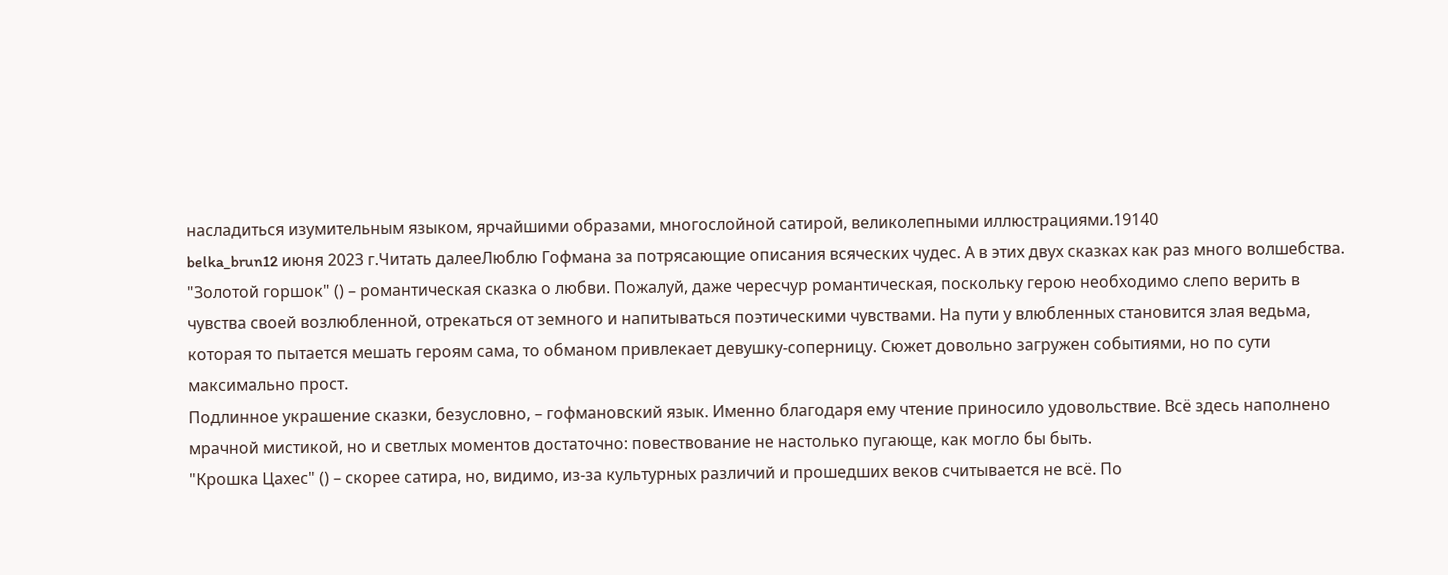насладиться изумительным языком, ярчайшими образами, многослойной сатирой, великолепными иллюстрациями.19140
belka_brun12 июня 2023 г.Читать далееЛюблю Гофмана за потрясающие описания всяческих чудес. А в этих двух сказках как раз много волшебства.
"Золотой горшок" () – романтическая сказка о любви. Пожалуй, даже чересчур романтическая, поскольку герою необходимо слепо верить в чувства своей возлюбленной, отрекаться от земного и напитываться поэтическими чувствами. На пути у влюбленных становится злая ведьма, которая то пытается мешать героям сама, то обманом привлекает девушку-соперницу. Сюжет довольно загружен событиями, но по сути максимально прост.
Подлинное украшение сказки, безусловно, – гофмановский язык. Именно благодаря ему чтение приносило удовольствие. Всё здесь наполнено мрачной мистикой, но и светлых моментов достаточно: повествование не настолько пугающе, как могло бы быть.
"Крошка Цахес" () – скорее сатира, но, видимо, из-за культурных различий и прошедших веков считывается не всё. По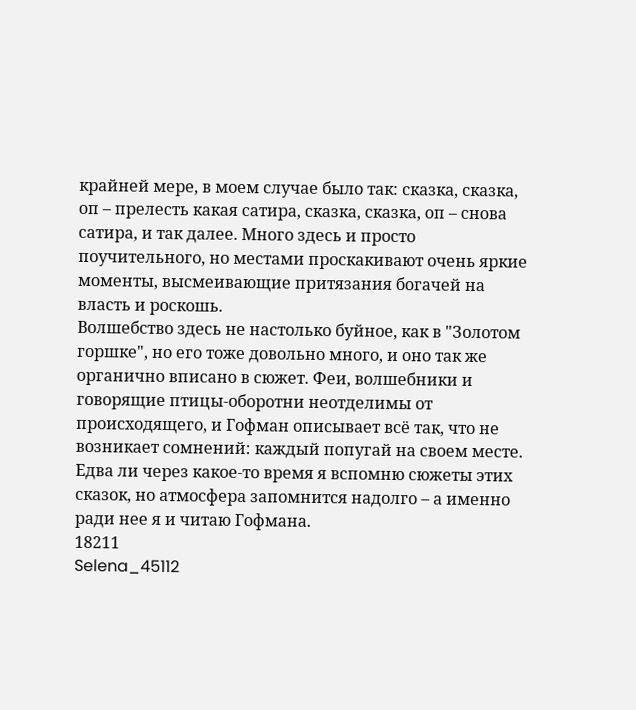крайней мере, в моем случае было так: сказка, сказка, оп – прелесть какая сатира, сказка, сказка, оп – снова сатира, и так далее. Много здесь и просто поучительного, но местами проскакивают очень яркие моменты, высмеивающие притязания богачей на власть и роскошь.
Волшебство здесь не настолько буйное, как в "Золотом горшке", но его тоже довольно много, и оно так же органично вписано в сюжет. Феи, волшебники и говорящие птицы-оборотни неотделимы от происходящего, и Гофман описывает всё так, что не возникает сомнений: каждый попугай на своем месте.
Едва ли через какое-то время я вспомню сюжеты этих сказок, но атмосфера запомнится надолго – а именно ради нее я и читаю Гофмана.
18211
Selena_45112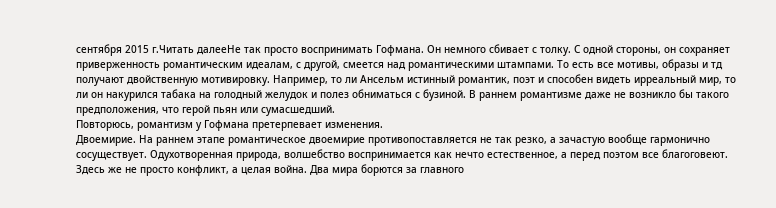сентября 2015 г.Читать далееНе так просто воспринимать Гофмана. Он немного сбивает с толку. С одной стороны, он сохраняет приверженность романтическим идеалам, с другой, смеется над романтическими штампами. То есть все мотивы, образы и тд получают двойственную мотивировку. Например, то ли Ансельм истинный романтик, поэт и способен видеть ирреальный мир, то ли он накурился табака на голодный желудок и полез обниматься с бузиной. В раннем романтизме даже не возникло бы такого предположения, что герой пьян или сумасшедший.
Повторюсь, романтизм у Гофмана претерпевает изменения.
Двоемирие. На раннем этапе романтическое двоемирие противопоставляется не так резко, а зачастую вообще гармонично сосуществует. Одухотворенная природа, волшебство воспринимается как нечто естественное, а перед поэтом все благоговеют. Здесь же не просто конфликт, а целая война. Два мира борются за главного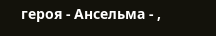героя - Ансельма - ,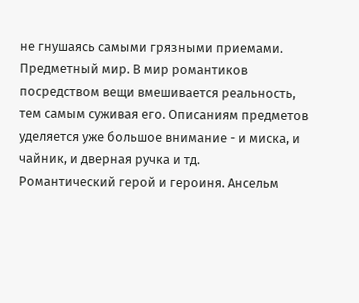не гнушаясь самыми грязными приемами.
Предметный мир. В мир романтиков посредством вещи вмешивается реальность, тем самым суживая его. Описаниям предметов уделяется уже большое внимание - и миска, и чайник, и дверная ручка и тд.
Романтический герой и героиня. Ансельм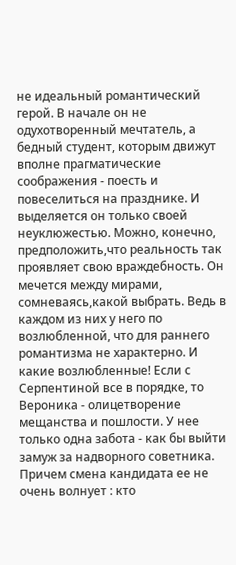не идеальный романтический герой. В начале он не одухотворенный мечтатель, а бедный студент, которым движут вполне прагматические соображения - поесть и повеселиться на празднике. И выделяется он только своей неуклюжестью. Можно, конечно, предположить,что реальность так проявляет свою враждебность. Он мечется между мирами, сомневаясь,какой выбрать. Ведь в каждом из них у него по возлюбленной, что для раннего романтизма не характерно. И какие возлюбленные! Если с Серпентиной все в порядке, то Вероника - олицетворение мещанства и пошлости. У нее только одна забота - как бы выйти замуж за надворного советника. Причем смена кандидата ее не очень волнует : кто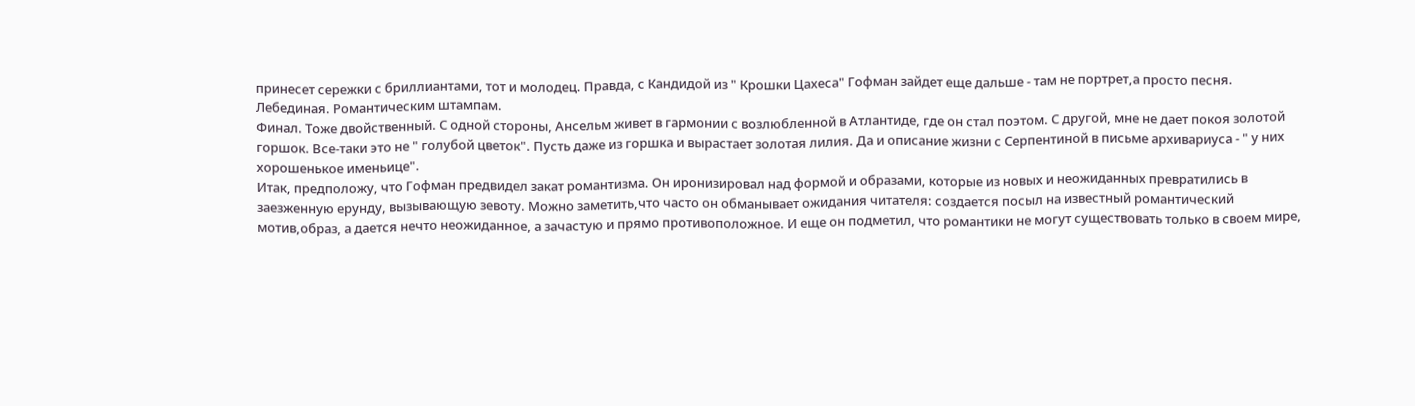принесет сережки с бриллиантами, тот и молодец. Правда, с Кандидой из " Крошки Цахеса" Гофман зайдет еще дальше - там не портрет,а просто песня. Лебединая. Романтическим штампам.
Финал. Тоже двойственный. С одной стороны, Ансельм живет в гармонии с возлюбленной в Атлантиде, где он стал поэтом. С другой, мне не дает покоя золотой горшок. Все-таки это не " голубой цветок". Пусть даже из горшка и вырастает золотая лилия. Да и описание жизни с Серпентиной в письме архивариуса - " у них хорошенькое именьице".
Итак, предположу, что Гофман предвидел закат романтизма. Он иронизировал над формой и образами, которые из новых и неожиданных превратились в заезженную ерунду, вызывающую зевоту. Можно заметить,что часто он обманывает ожидания читателя: создается посыл на известный романтический мотив,образ, а дается нечто неожиданное, а зачастую и прямо противоположное. И еще он подметил, что романтики не могут существовать только в своем мире,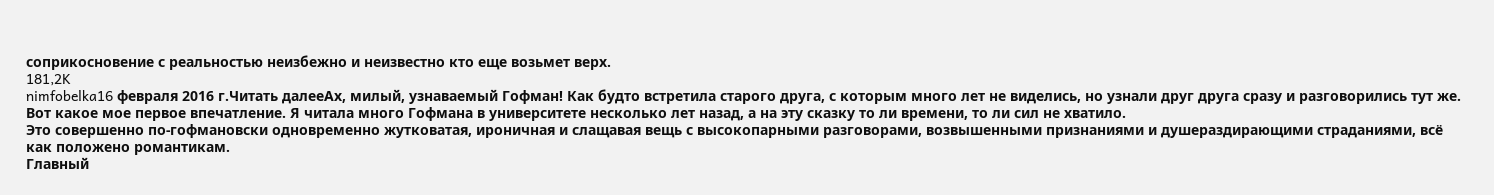соприкосновение с реальностью неизбежно и неизвестно кто еще возьмет верх.
181,2K
nimfobelka16 февраля 2016 г.Читать далееАх, милый, узнаваемый Гофман! Как будто встретила старого друга, с которым много лет не виделись, но узнали друг друга сразу и разговорились тут же. Вот какое мое первое впечатление. Я читала много Гофмана в университете несколько лет назад, а на эту сказку то ли времени, то ли сил не хватило.
Это совершенно по-гофмановски одновременно жутковатая, ироничная и слащавая вещь с высокопарными разговорами, возвышенными признаниями и душераздирающими страданиями, всё как положено романтикам.
Главный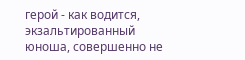герой - как водится, экзальтированный юноша, совершенно не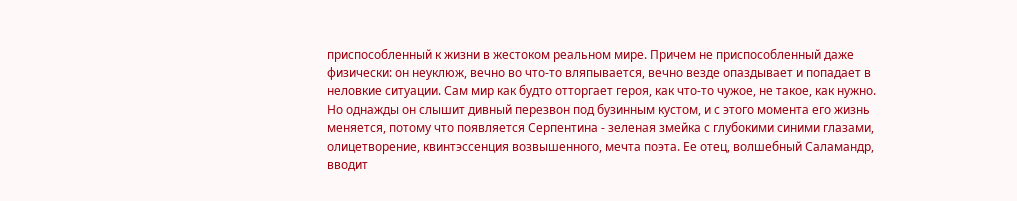приспособленный к жизни в жестоком реальном мире. Причем не приспособленный даже физически: он неуклюж, вечно во что-то вляпывается, вечно везде опаздывает и попадает в неловкие ситуации. Сам мир как будто отторгает героя, как что-то чужое, не такое, как нужно.
Но однажды он слышит дивный перезвон под бузинным кустом, и с этого момента его жизнь меняется, потому что появляется Серпентина - зеленая змейка с глубокими синими глазами, олицетворение, квинтэссенция возвышенного, мечта поэта. Ее отец, волшебный Саламандр, вводит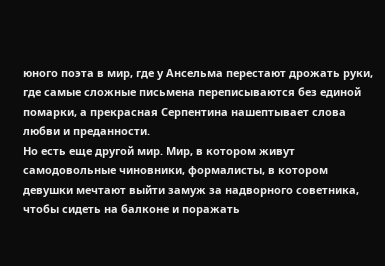юного поэта в мир, где у Ансельма перестают дрожать руки, где самые сложные письмена переписываются без единой помарки, а прекрасная Серпентина нашептывает слова любви и преданности.
Но есть еще другой мир. Мир, в котором живут самодовольные чиновники, формалисты, в котором девушки мечтают выйти замуж за надворного советника, чтобы сидеть на балконе и поражать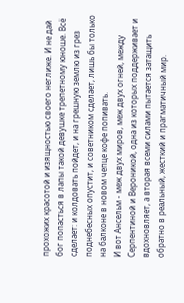прохожих красотой и изящностью своего неглиже. И не дай бог попасться в лапы такой девушке трепетному юноше. Всё сделает: и колдовать пойдет, и на грешную землю из грез поднебесных опустит, и советником сделает, лишь бы только на балконе в новом чепце кофе попивать.
И вот Ансельм - меж двух миров, меж двух огней, между Серпентиной и Вероникой, одна из которых поддерживает и вдохновляет, а вторая всеми силами пытается затащить обратно в реальный, жесткий и прагматичный мир.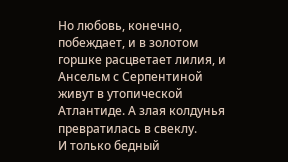Но любовь, конечно, побеждает, и в золотом горшке расцветает лилия, и Ансельм с Серпентиной живут в утопической Атлантиде. А злая колдунья превратилась в свеклу.
И только бедный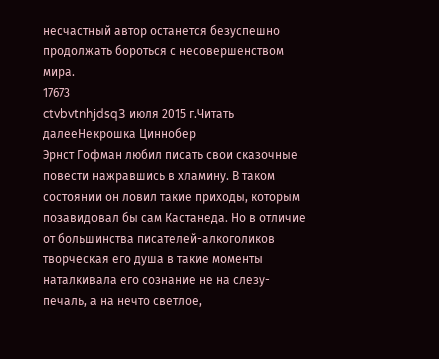несчастный автор останется безуспешно продолжать бороться с несовершенством мира.
17673
ctvbvtnhjdsq3 июля 2015 г.Читать далееНекрошка Циннобер
Эрнст Гофман любил писать свои сказочные повести нажравшись в хламину. В таком состоянии он ловил такие приходы, которым позавидовал бы сам Кастанеда. Но в отличие от большинства писателей-алкоголиков творческая его душа в такие моменты наталкивала его сознание не на слезу-печаль, а на нечто светлое,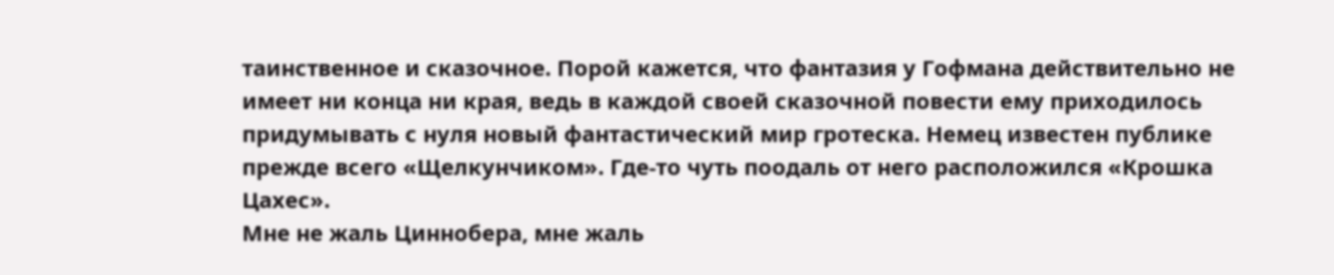таинственное и сказочное. Порой кажется, что фантазия у Гофмана действительно не имеет ни конца ни края, ведь в каждой своей сказочной повести ему приходилось придумывать с нуля новый фантастический мир гротеска. Немец известен публике прежде всего «Щелкунчиком». Где-то чуть поодаль от него расположился «Крошка Цахес».
Мне не жаль Циннобера, мне жаль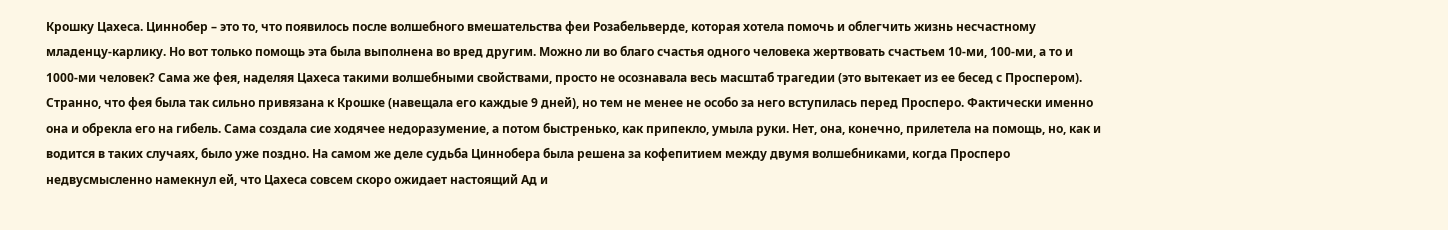Крошку Цахеса. Циннобер – это то, что появилось после волшебного вмешательства феи Розабельверде, которая хотела помочь и облегчить жизнь несчастному младенцу-карлику. Но вот только помощь эта была выполнена во вред другим. Можно ли во благо счастья одного человека жертвовать счастьем 10-ми, 100-ми, а то и 1000-ми человек? Сама же фея, наделяя Цахеса такими волшебными свойствами, просто не осознавала весь масштаб трагедии (это вытекает из ее бесед с Проспером). Странно, что фея была так сильно привязана к Крошке (навещала его каждые 9 дней), но тем не менее не особо за него вступилась перед Просперо. Фактически именно она и обрекла его на гибель. Сама создала сие ходячее недоразумение, а потом быстренько, как припекло, умыла руки. Нет, она, конечно, прилетела на помощь, но, как и водится в таких случаях, было уже поздно. На самом же деле судьба Циннобера была решена за кофепитием между двумя волшебниками, когда Просперо недвусмысленно намекнул ей, что Цахеса совсем скоро ожидает настоящий Ад и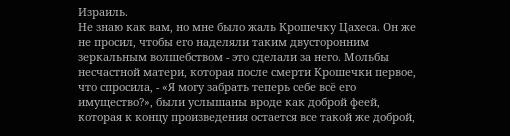Израиль.
Не знаю как вам, но мне было жаль Крошечку Цахеса. Он же не просил, чтобы его наделяли таким двусторонним зеркальным волшебством - это сделали за него. Мольбы несчастной матери, которая после смерти Крошечки первое, что спросила, - «Я могу забрать теперь себе всё его имущество?», были услышаны вроде как доброй феей, которая к концу произведения остается все такой же доброй,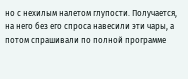но с нехилым налетом глупости. Получается, на него без его спроса навесили эти чары, а потом спрашивали по полной программе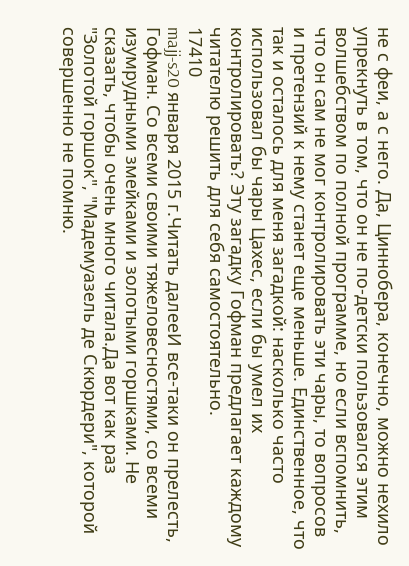не с феи, а с него. Да, Циннобера, конечно, можно нехило упрекнуть в том, что он не по-детски пользовался этим волшебством по полной программе, но если вспомнить, что он сам не мог контролировать эти чары, то вопросов и претензий к нему станет еще меньше. Единственное, что так и осталось для меня загадкой: насколько часто использовал бы чары Цахес, если бы умел их контролировать? Эту загадку Гофман предлагает каждому читателю решить для себя самостоятельно.
17410
majj-s20 января 2015 г.Читать далееИ все-таки он прелесть, Гофман. Со всеми своими тяжеловесностями, со всеми изумрудными змейками и золотыми горшками. Не сказать, чтобы очень много читала.Да вот как раз "Золотой горшок", "Мадемуазель де Скюрдери", которой совершенно не помню.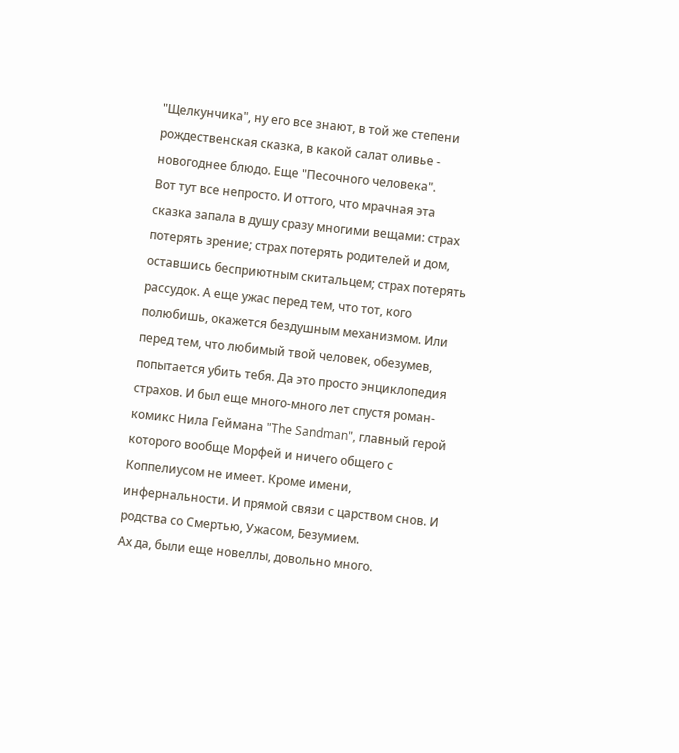"Щелкунчика", ну его все знают, в той же степени рождественская сказка, в какой салат оливье - новогоднее блюдо. Еще "Песочного человека".
Вот тут все непросто. И оттого, что мрачная эта сказка запала в душу сразу многими вещами: страх потерять зрение; страх потерять родителей и дом, оставшись бесприютным скитальцем; страх потерять рассудок. А еще ужас перед тем, что тот, кого полюбишь, окажется бездушным механизмом. Или перед тем, что любимый твой человек, обезумев, попытается убить тебя. Да это просто энциклопедия страхов. И был еще много-много лет спустя роман-комикс Нила Геймана "The Sandman", главный герой которого вообще Морфей и ничего общего с Коппелиусом не имеет. Кроме имени, инфернальности. И прямой связи с царством снов. И родства со Смертью, Ужасом, Безумием.
Ах да, были еще новеллы, довольно много.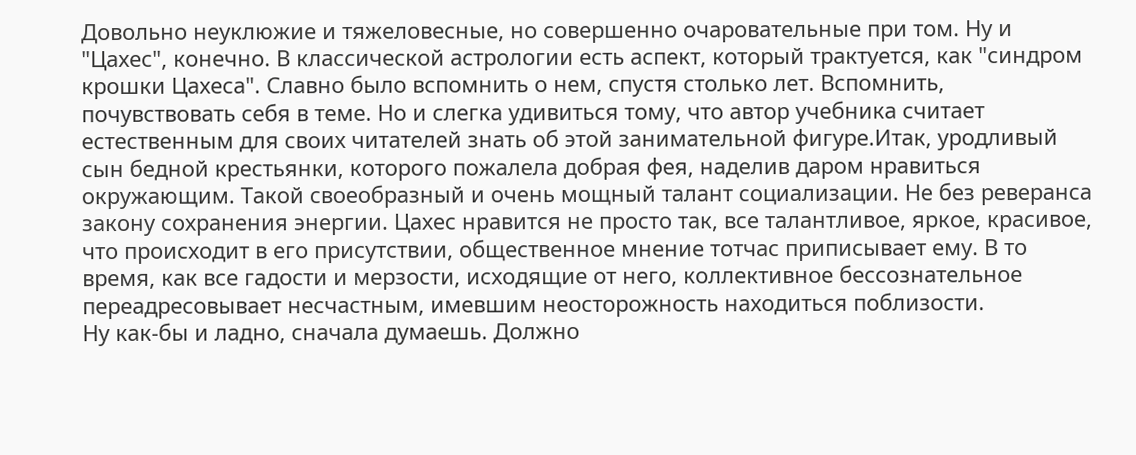Довольно неуклюжие и тяжеловесные, но совершенно очаровательные при том. Ну и "Цахес", конечно. В классической астрологии есть аспект, который трактуется, как "синдром крошки Цахеса". Славно было вспомнить о нем, спустя столько лет. Вспомнить, почувствовать себя в теме. Но и слегка удивиться тому, что автор учебника считает естественным для своих читателей знать об этой занимательной фигуре.Итак, уродливый сын бедной крестьянки, которого пожалела добрая фея, наделив даром нравиться окружающим. Такой своеобразный и очень мощный талант социализации. Не без реверанса закону сохранения энергии. Цахес нравится не просто так, все талантливое, яркое, красивое, что происходит в его присутствии, общественное мнение тотчас приписывает ему. В то время, как все гадости и мерзости, исходящие от него, коллективное бессознательное переадресовывает несчастным, имевшим неосторожность находиться поблизости.
Ну как-бы и ладно, сначала думаешь. Должно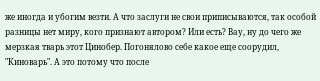же иногда и убогим везти. А что заслуги не свои приписываются, так особой разницы нет миру, кого признают автором? Или есть? Вау, ну до чего же мерзкая тварь этот Цинобер. Погонялово себе какое еще соорудил, "Киноварь". А это потому что после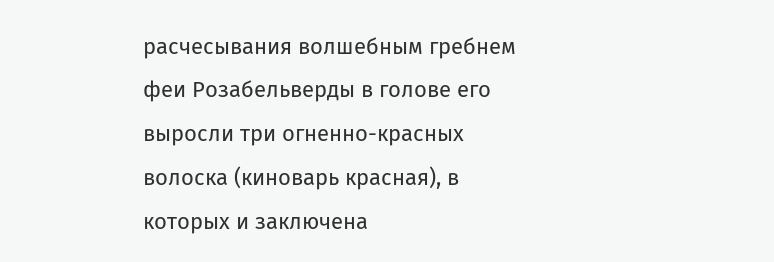расчесывания волшебным гребнем феи Розабельверды в голове его выросли три огненно-красных волоска (киноварь красная), в которых и заключена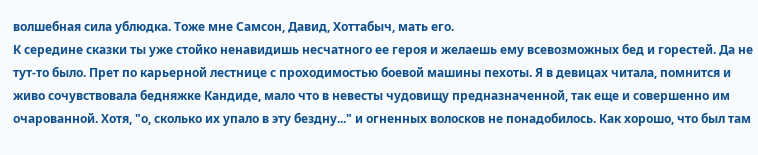волшебная сила ублюдка. Тоже мне Самсон, Давид, Хоттабыч, мать его.
К середине сказки ты уже стойко ненавидишь несчатного ее героя и желаешь ему всевозможных бед и горестей. Да не тут-то было. Прет по карьерной лестнице с проходимостью боевой машины пехоты. Я в девицах читала, помнится и живо сочувствовала бедняжке Кандиде, мало что в невесты чудовищу предназначенной, так еще и совершенно им очарованной. Хотя, "о, сколько их упало в эту бездну..." и огненных волосков не понадобилось. Как хорошо, что был там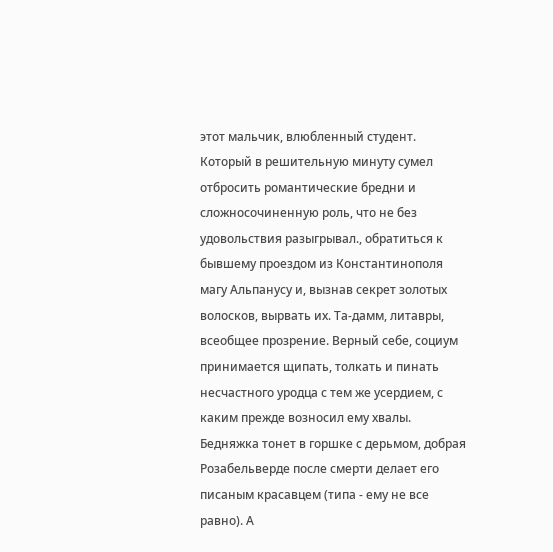этот мальчик, влюбленный студент.
Который в решительную минуту сумел отбросить романтические бредни и сложносочиненную роль, что не без удовольствия разыгрывал., обратиться к бывшему проездом из Константинополя магу Альпанусу и, вызнав секрет золотых волосков, вырвать их. Та-дамм, литавры, всеобщее прозрение. Верный себе, социум принимается щипать, толкать и пинать несчастного уродца с тем же усердием, с каким прежде возносил ему хвалы.
Бедняжка тонет в горшке с дерьмом, добрая Розабельверде после смерти делает его писаным красавцем (типа - ему не все равно). А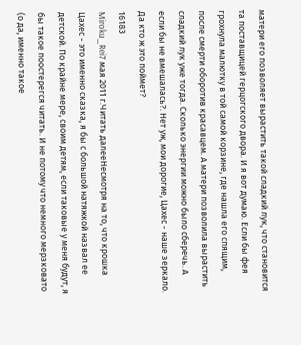матери его позволяет вырастить такой сладкий лук, что становится та поставщицей герцогского двора. И я вот думаю. Если бы фея грохнула малютку в той самой корзине, где нашла его спящим, после смерти оборотив красавцем. А матери позволила вырастить сладкий лук уже тогда. Сколько энергии можно было сберечь. А если бы не вмешалась?. Нет уж, мои дорогие, Цахес - наше зеркало. Да кто ж это поймет?
16183
Miroku_Rei7 мая 2011 г.Читать далееНесмотря на то, что крошка Цахес - это именно сказка, я бы с большой натяжкой назвал ее детской. По крайне мере, своим детям, если таковые у меня будут, я бы такое поостерегся читать. И не потому что немного мерзковато (о да, именно такое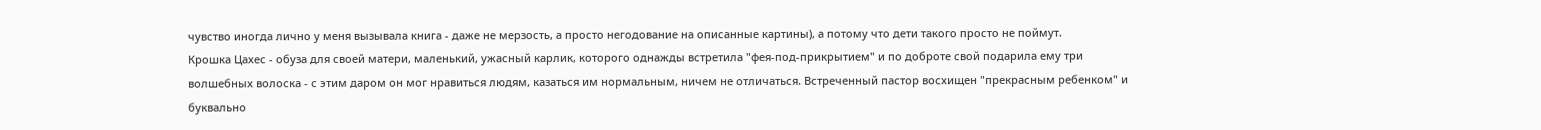чувство иногда лично у меня вызывала книга - даже не мерзость, а просто негодование на описанные картины), а потому что дети такого просто не поймут.
Крошка Цахес - обуза для своей матери, маленький, ужасный карлик, которого однажды встретила "фея-под-прикрытием" и по доброте свой подарила ему три волшебных волоска - с этим даром он мог нравиться людям, казаться им нормальным, ничем не отличаться. Встреченный пастор восхищен "прекрасным ребенком" и буквально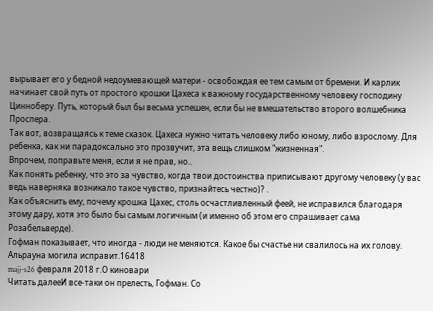вырывает его у бедной недоумевающей матери - освобождая ее тем самым от бремени. И карлик начинает свой путь от простого крошки Цахеса к важному государственному человеку господину Цинноберу. Путь, который был бы весьма успешен, если бы не вмешательство второго волшебника Проспера.
Так вот, возвращаясь к теме сказок. Цахеса нужно читать человеку либо юному, либо взрослому. Для ребенка, как ни парадоксально это прозвучит, эта вещь слишком "жизненная".
Впрочем, поправьте меня, если я не прав, но..
Как понять ребенку, что это за чувство, когда твои достоинства приписывают другому человеку (у вас ведь наверняка возникало такое чувство, признайтесь честно)? .
Как объяснить ему, почему крошка Цахес, столь осчастливленный феей, не исправился благодаря этому дару, хотя это было бы самым логичным (и именно об этом его спрашивает сама Розабельверде).
Гофман показывает, что иногда - люди не меняются. Какое бы счастье ни свалилось на их голову.
Альрауна могила исправит.16418
majj-s26 февраля 2018 г.О киновари
Читать далееИ все-таки он прелесть, Гофман. Со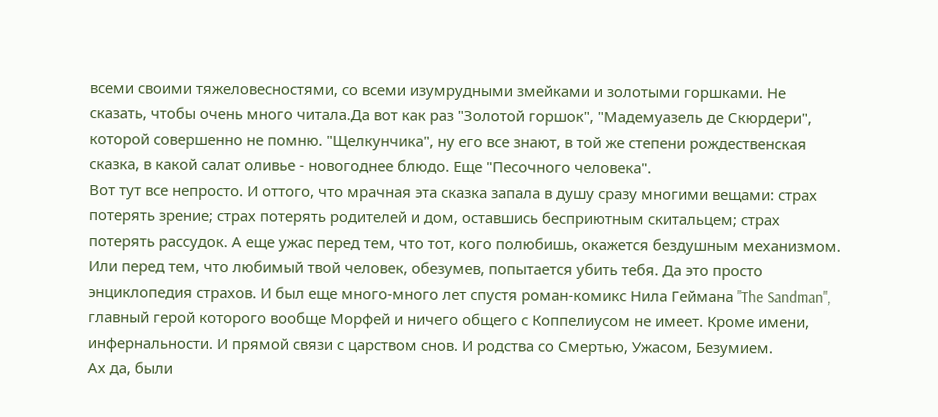всеми своими тяжеловесностями, со всеми изумрудными змейками и золотыми горшками. Не сказать, чтобы очень много читала.Да вот как раз "Золотой горшок", "Мадемуазель де Скюрдери", которой совершенно не помню. "Щелкунчика", ну его все знают, в той же степени рождественская сказка, в какой салат оливье - новогоднее блюдо. Еще "Песочного человека".
Вот тут все непросто. И оттого, что мрачная эта сказка запала в душу сразу многими вещами: страх потерять зрение; страх потерять родителей и дом, оставшись бесприютным скитальцем; страх потерять рассудок. А еще ужас перед тем, что тот, кого полюбишь, окажется бездушным механизмом. Или перед тем, что любимый твой человек, обезумев, попытается убить тебя. Да это просто энциклопедия страхов. И был еще много-много лет спустя роман-комикс Нила Геймана "The Sandman", главный герой которого вообще Морфей и ничего общего с Коппелиусом не имеет. Кроме имени, инфернальности. И прямой связи с царством снов. И родства со Смертью, Ужасом, Безумием.
Ах да, были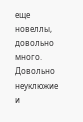еще новеллы, довольно много. Довольно неуклюжие и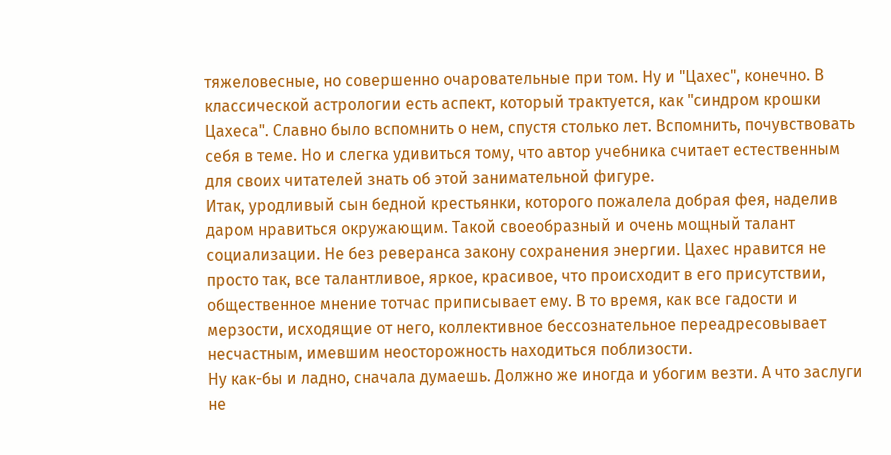тяжеловесные, но совершенно очаровательные при том. Ну и "Цахес", конечно. В классической астрологии есть аспект, который трактуется, как "синдром крошки Цахеса". Славно было вспомнить о нем, спустя столько лет. Вспомнить, почувствовать себя в теме. Но и слегка удивиться тому, что автор учебника считает естественным для своих читателей знать об этой занимательной фигуре.
Итак, уродливый сын бедной крестьянки, которого пожалела добрая фея, наделив даром нравиться окружающим. Такой своеобразный и очень мощный талант социализации. Не без реверанса закону сохранения энергии. Цахес нравится не просто так, все талантливое, яркое, красивое, что происходит в его присутствии, общественное мнение тотчас приписывает ему. В то время, как все гадости и мерзости, исходящие от него, коллективное бессознательное переадресовывает несчастным, имевшим неосторожность находиться поблизости.
Ну как-бы и ладно, сначала думаешь. Должно же иногда и убогим везти. А что заслуги не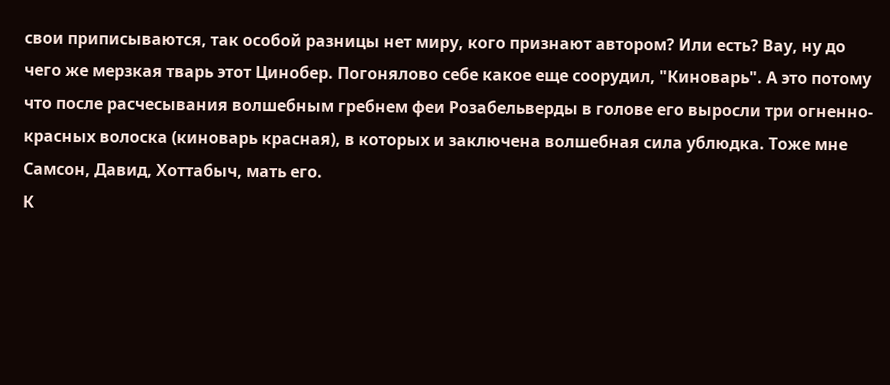свои приписываются, так особой разницы нет миру, кого признают автором? Или есть? Вау, ну до чего же мерзкая тварь этот Цинобер. Погонялово себе какое еще соорудил, "Киноварь". А это потому что после расчесывания волшебным гребнем феи Розабельверды в голове его выросли три огненно-красных волоска (киноварь красная), в которых и заключена волшебная сила ублюдка. Тоже мне Самсон, Давид, Хоттабыч, мать его.
К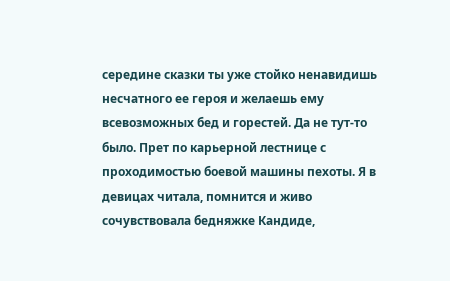середине сказки ты уже стойко ненавидишь несчатного ее героя и желаешь ему всевозможных бед и горестей. Да не тут-то было. Прет по карьерной лестнице с проходимостью боевой машины пехоты. Я в девицах читала, помнится и живо сочувствовала бедняжке Кандиде,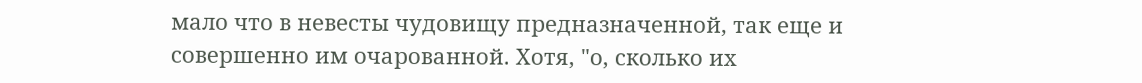мало что в невесты чудовищу предназначенной, так еще и совершенно им очарованной. Хотя, "о, сколько их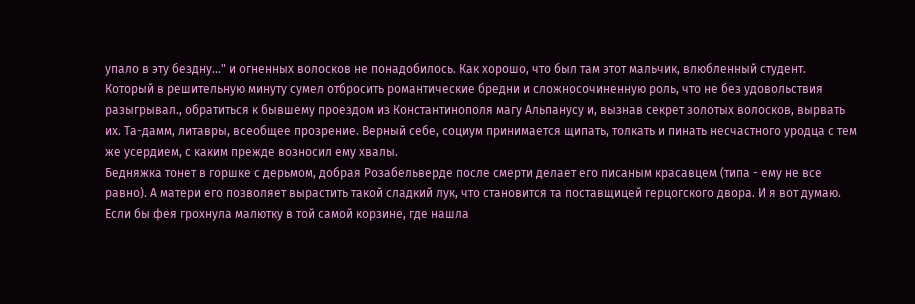упало в эту бездну..." и огненных волосков не понадобилось. Как хорошо, что был там этот мальчик, влюбленный студент.
Который в решительную минуту сумел отбросить романтические бредни и сложносочиненную роль, что не без удовольствия разыгрывал., обратиться к бывшему проездом из Константинополя магу Альпанусу и, вызнав секрет золотых волосков, вырвать их. Та-дамм, литавры, всеобщее прозрение. Верный себе, социум принимается щипать, толкать и пинать несчастного уродца с тем же усердием, с каким прежде возносил ему хвалы.
Бедняжка тонет в горшке с дерьмом, добрая Розабельверде после смерти делает его писаным красавцем (типа - ему не все равно). А матери его позволяет вырастить такой сладкий лук, что становится та поставщицей герцогского двора. И я вот думаю. Если бы фея грохнула малютку в той самой корзине, где нашла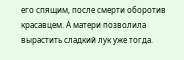его спящим, после смерти оборотив красавцем. А матери позволила вырастить сладкий лук уже тогда.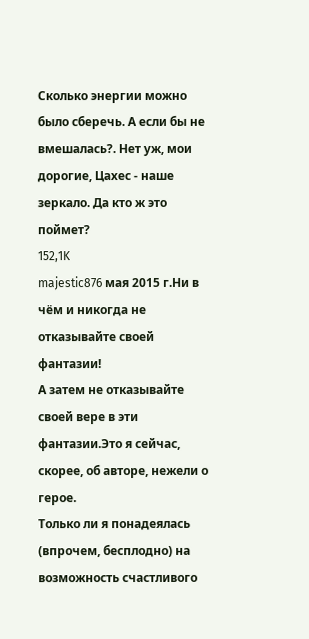Сколько энергии можно было сберечь. А если бы не вмешалась?. Нет уж, мои дорогие, Цахес - наше зеркало. Да кто ж это поймет?
152,1K
majestic876 мая 2015 г.Ни в чём и никогда не отказывайте своей фантазии!
А затем не отказывайте своей вере в эти фантазии.Это я сейчас, скорее, об авторе, нежели о герое.
Только ли я понадеялась (впрочем, бесплодно) на возможность счастливого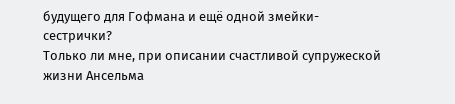будущего для Гофмана и ещё одной змейки-сестрички?
Только ли мне, при описании счастливой супружеской жизни Ансельма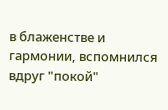в блаженстве и гармонии, вспомнился вдруг "покой"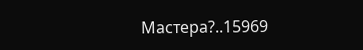Мастера?..15969